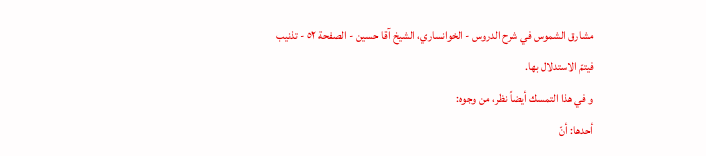مشارق الشموس في شرح الدروس - الخوانساري، الشيخ آقا حسين - الصفحة ٥٢ - تذنيب
فيتمّ الاستدلال بها.
و في هذا التمسك أيضاً نظر، من وجوه:
أحدها: أنّ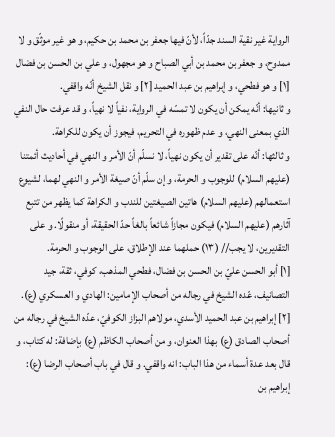الرواية غير نقية السند جدّاً، لأنّ فيها جعفر بن محمد بن حكيم، و هو غير موثّق و لا ممدوح، و جعفر بن محمد بن أبي الصباح و هو مجهول، و علي بن الحسن بن فضال [١] و هو فطحي، و إبراهيم بن عبد الحميد [٢] و نقل الشيخ أنّه واقفي.
و ثانيها: أنّه يمكن أن يكون لا تمسّه في الرواية، نفياً لا نهياً، و قد عرفت حال النفي الذي بمعنى النهي، و عدم ظهوره في التحريم، فيجوز أن يكون للكراهة.
و ثالثها: أنّه على تقدير أن يكون نهياً، لا نسلّم أنّ الأمر و النهي في أحاديث أئمتنا (عليهم السلام) للوجوب و الحرمة، و إن سلّم أنّ صيغة الأمر و النهي لهما، لشيوع استعمالهم (عليهم السلام) هاتين الصيغتين للندب و الكراهة كما يظهر من تتبع آثارهم (عليهم السلام) فيكون مجازاً شائعاً بالغاً حدّ الحقيقة، أو منقولًا. و على التقديرين، لا يجب// (١٣) حملهما عند الإطلاق، على الوجوب و الحرمة.
[١] أبو الحسن عليّ بن الحسن بن فضال، فطحي المذهب، كوفي، ثقة، جيد التصانيف، عّده الشيخ في رجاله من أصحاب الإمامين: الهادي و العسكري (ع).
[٢] إبراهيم بن عبد الحميد الأسدي، مولاهم البزاز الكوفيّ، عدّه الشيخ في رجاله من أصحاب الصادق (ع) بهذا العنوان، و من أصحاب الكاظم (ع) بإضافة: له كتاب، و قال بعد عدة أسماء من هذا الباب: انه واقفي. و قال في باب أصحاب الرضا (ع): إبراهيم بن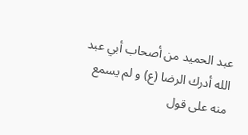عبد الحميد من أصحاب أبي عبد الله أدرك الرضا (ع) و لم يسمع منه على قول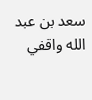سعد بن عبد الله واقفي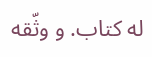له كتاب. و وثّقه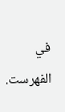في الفهرست.